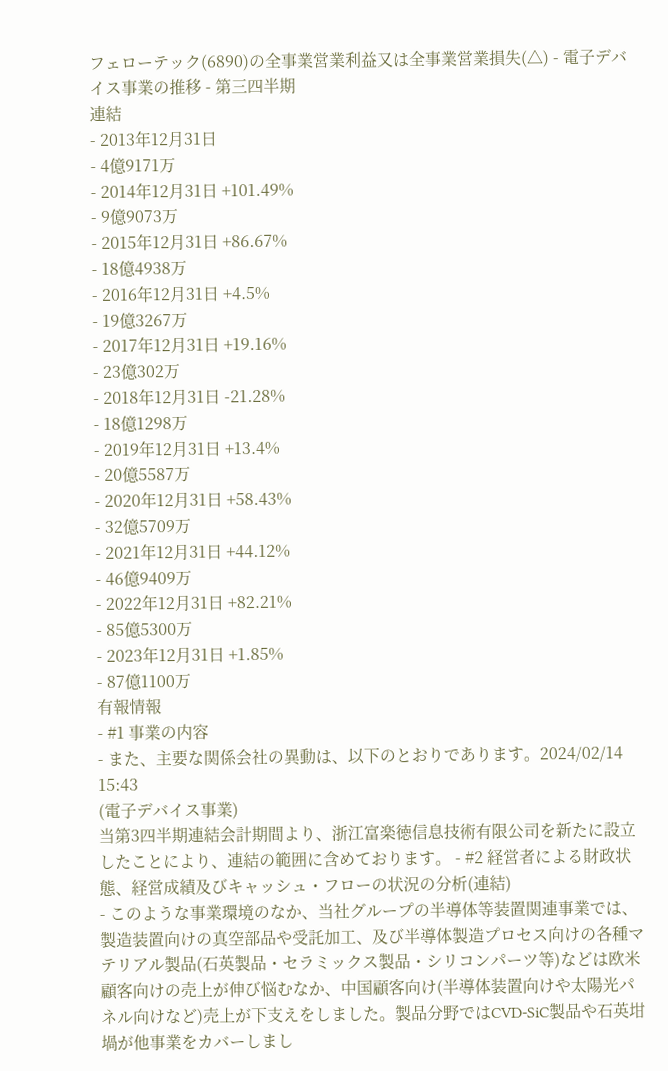フェローテック(6890)の全事業営業利益又は全事業営業損失(△) - 電子デバイス事業の推移 - 第三四半期
連結
- 2013年12月31日
- 4億9171万
- 2014年12月31日 +101.49%
- 9億9073万
- 2015年12月31日 +86.67%
- 18億4938万
- 2016年12月31日 +4.5%
- 19億3267万
- 2017年12月31日 +19.16%
- 23億302万
- 2018年12月31日 -21.28%
- 18億1298万
- 2019年12月31日 +13.4%
- 20億5587万
- 2020年12月31日 +58.43%
- 32億5709万
- 2021年12月31日 +44.12%
- 46億9409万
- 2022年12月31日 +82.21%
- 85億5300万
- 2023年12月31日 +1.85%
- 87億1100万
有報情報
- #1 事業の内容
- また、主要な関係会社の異動は、以下のとおりであります。2024/02/14 15:43
(電子デバイス事業)
当第3四半期連結会計期間より、浙江富楽徳信息技術有限公司を新たに設立したことにより、連結の範囲に含めております。 - #2 経営者による財政状態、経営成績及びキャッシュ・フローの状況の分析(連結)
- このような事業環境のなか、当社グループの半導体等装置関連事業では、製造装置向けの真空部品や受託加工、及び半導体製造プロセス向けの各種マテリアル製品(石英製品・セラミックス製品・シリコンパーツ等)などは欧米顧客向けの売上が伸び悩むなか、中国顧客向け(半導体装置向けや太陽光パネル向けなど)売上が下支えをしました。製品分野ではCVD-SiC製品や石英坩堝が他事業をカバーしまし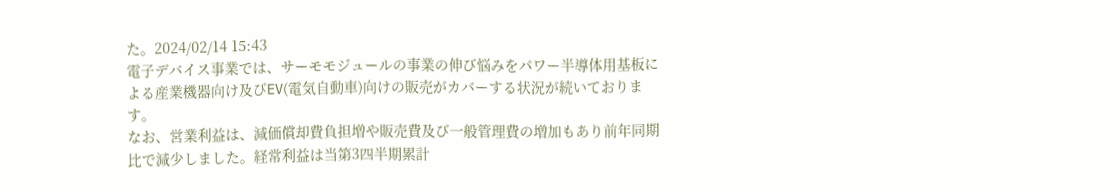た。2024/02/14 15:43
電子デバイス事業では、サーモモジュールの事業の伸び悩みをパワー半導体用基板による産業機器向け及びEV(電気自動車)向けの販売がカバーする状況が続いております。
なお、営業利益は、減価償却費負担増や販売費及び一般管理費の増加もあり前年同期比で減少しました。経常利益は当第3四半期累計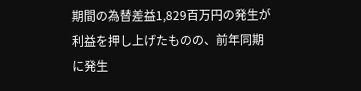期間の為替差益1,829百万円の発生が利益を押し上げたものの、前年同期に発生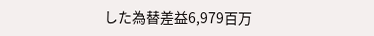した為替差益6,979百万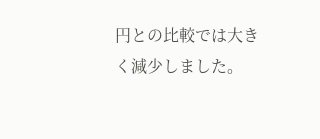円との比較では大きく減少しました。